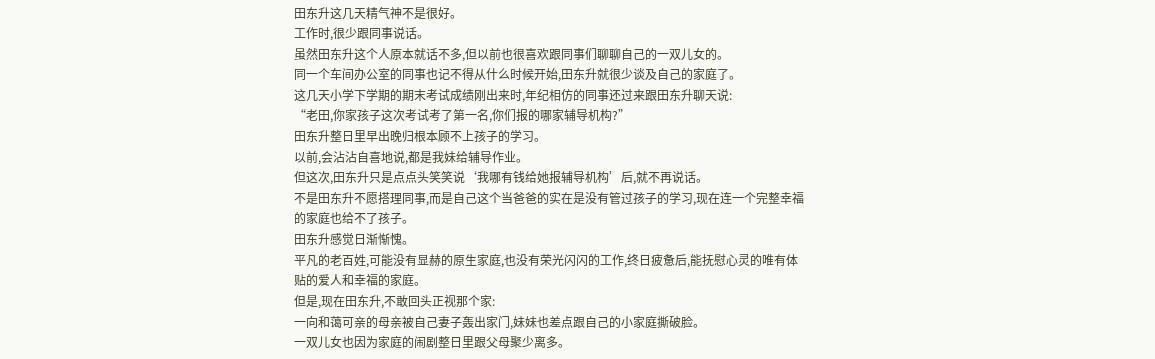田东升这几天精气神不是很好。
工作时,很少跟同事说话。
虽然田东升这个人原本就话不多,但以前也很喜欢跟同事们聊聊自己的一双儿女的。
同一个车间办公室的同事也记不得从什么时候开始,田东升就很少谈及自己的家庭了。
这几天小学下学期的期末考试成绩刚出来时,年纪相仿的同事还过来跟田东升聊天说:
“老田,你家孩子这次考试考了第一名,你们报的哪家辅导机构?”
田东升整日里早出晚归根本顾不上孩子的学习。
以前,会沾沾自喜地说,都是我妹给辅导作业。
但这次,田东升只是点点头笑笑说‘我哪有钱给她报辅导机构’后,就不再说话。
不是田东升不愿搭理同事,而是自己这个当爸爸的实在是没有管过孩子的学习,现在连一个完整幸福的家庭也给不了孩子。
田东升感觉日渐惭愧。
平凡的老百姓,可能没有显赫的原生家庭,也没有荣光闪闪的工作,终日疲惫后,能抚慰心灵的唯有体贴的爱人和幸福的家庭。
但是,现在田东升,不敢回头正视那个家:
一向和蔼可亲的母亲被自己妻子轰出家门,妹妹也差点跟自己的小家庭撕破脸。
一双儿女也因为家庭的闹剧整日里跟父母聚少离多。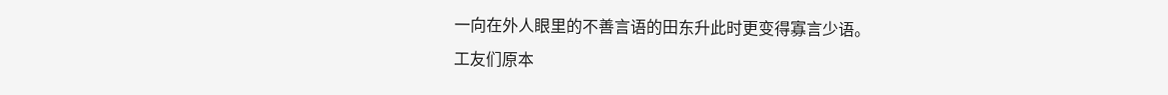一向在外人眼里的不善言语的田东升此时更变得寡言少语。
工友们原本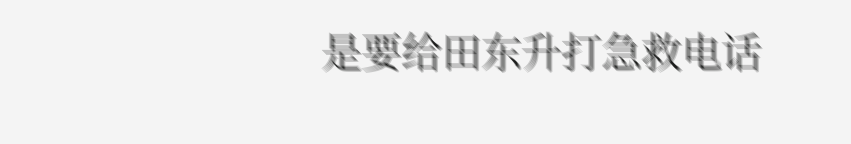是要给田东升打急救电话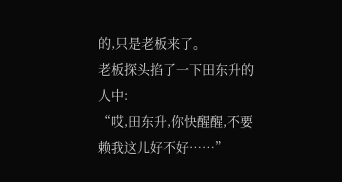的,只是老板来了。
老板探头掐了一下田东升的人中:
“哎,田东升,你快醒醒,不要赖我这儿好不好……”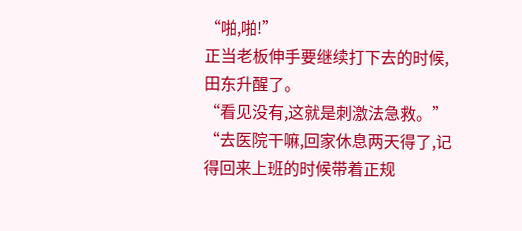“啪,啪!”
正当老板伸手要继续打下去的时候,田东升醒了。
“看见没有,这就是刺激法急救。”
“去医院干嘛,回家休息两天得了,记得回来上班的时候带着正规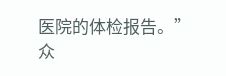医院的体检报告。”
众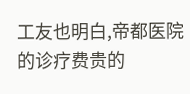工友也明白,帝都医院的诊疗费贵的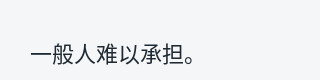一般人难以承担。